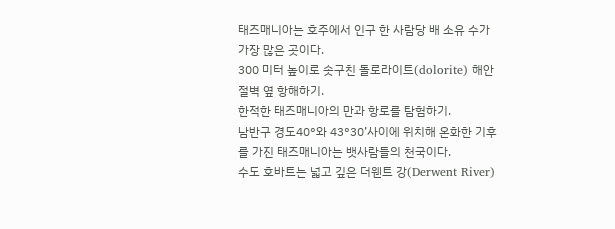태즈매니아는 호주에서 인구 한 사람당 배 소유 수가 가장 많은 곳이다.
300 미터 높이로 솟구친 돌로라이트(dolorite) 해안 절벽 옆 항해하기.
한적한 태즈매니아의 만과 항로를 탐험하기.
남반구 경도40°와 43°30’사이에 위치해 온화한 기후를 가진 태즈매니아는 뱃사람들의 천국이다.
수도 호바트는 넓고 깊은 더웬트 강(Derwent River)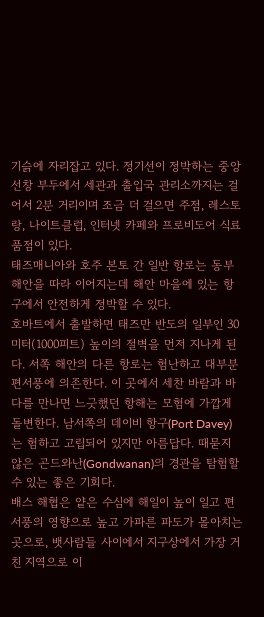기슭에 자리잡고 있다. 정기선이 정박하는 중앙선창 부두에서 세관과 출입국 관리소까지는 걸어서 2분 거리이며 조금 더 걸으면 주점, 레스토랑, 나이트클럽, 인터넷 카페와 프로비도어 식료품점이 있다.
태즈매니아와 호주 본토 간 일반 항로는 동부 해안을 따라 이어지는데 해안 마을에 있는 항구에서 안전하게 정박할 수 있다.
호바트에서 출발하면 태즈만 반도의 일부인 30 미터(1000피트) 높이의 절벽을 먼저 지나게 된다. 서쪽 해안의 다른 항로는 험난하고 대부분 편서풍에 의존한다. 이 곳에서 세찬 바람과 바다를 만나면 느긋했던 항해는 모험에 가깝게 돌변한다. 남서쪽의 데이비 항구(Port Davey)는 험하고 고립되어 있지만 아름답다. 때묻지 않은 곤드와난(Gondwanan)의 경관을 탐험할 수 있는 좋은 기회다.
배스 해협은 얕은 수심에 해일이 높이 일고 편서풍의 영향으로 높고 가파른 파도가 몰아치는 곳으로, 뱃사람들 사이에서 지구상에서 가장 거친 지역으로 이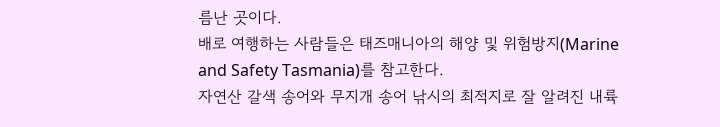름난 곳이다.
배로 여행하는 사람들은 태즈매니아의 해양 및 위험방지(Marine and Safety Tasmania)를 참고한다.
자연산 갈색 송어와 무지개 송어 낚시의 최적지로 잘 알려진 내륙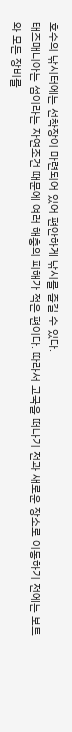호수의 낚시터에는 선착장이 마련되어 있어 편안하게 낚시를 즐길 수 있다.
태즈매니아는 섬이라는 자연조건 때문에 여러 해충의 피해가 적은 편이다. 따라서 고국을 떠나기 전과 새로운 장소로 이동하기 전에는 보트와 모든 장비를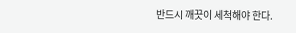반드시 깨끗이 세척해야 한다.